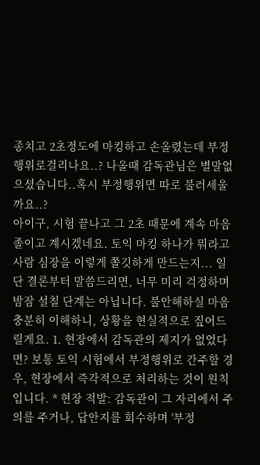종치고 2초정도에 마킹하고 손올렸는데 부정행위로걸리나요..? 나올때 감독관님은 별말없으셨습니다..혹시 부정행위면 따로 불러세울까요..?
아이구, 시험 끝나고 그 2초 때문에 계속 마음 졸이고 계시겠네요. 토익 마킹 하나가 뭐라고 사람 심장을 이렇게 쫄깃하게 만드는지... 일단 결론부터 말씀드리면, 너무 미리 걱정하며 밤잠 설칠 단계는 아닙니다. 불안해하실 마음 충분히 이해하니, 상황을 현실적으로 짚어드릴게요. 1. 현장에서 감독관의 제지가 없었다면? 보통 토익 시험에서 부정행위로 간주할 경우, 현장에서 즉각적으로 처리하는 것이 원칙입니다. * 현장 적발: 감독관이 그 자리에서 주의를 주거나, 답안지를 회수하며 '부정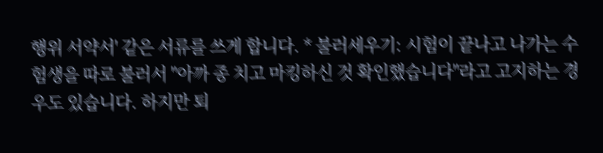행위 서약서' 같은 서류를 쓰게 합니다. * 불러세우기: 시험이 끝나고 나가는 수험생을 따로 불러서 "아까 종 치고 마킹하신 것 확인했습니다"라고 고지하는 경우도 있습니다. 하지만 퇴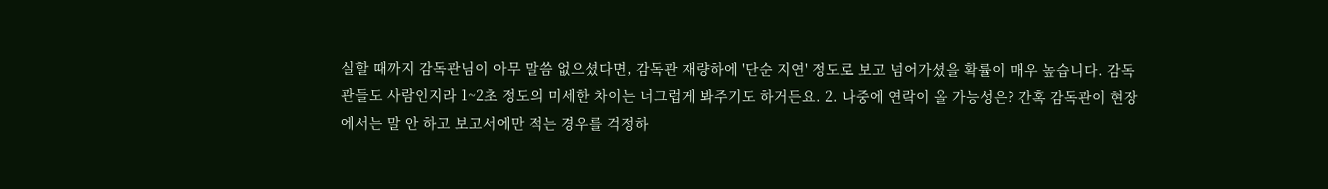실할 때까지 감독관님이 아무 말씀 없으셨다면, 감독관 재량하에 '단순 지연' 정도로 보고 넘어가셨을 확률이 매우 높습니다. 감독관들도 사람인지라 1~2초 정도의 미세한 차이는 너그럽게 봐주기도 하거든요. 2. 나중에 연락이 올 가능성은? 간혹 감독관이 현장에서는 말 안 하고 보고서에만 적는 경우를 걱정하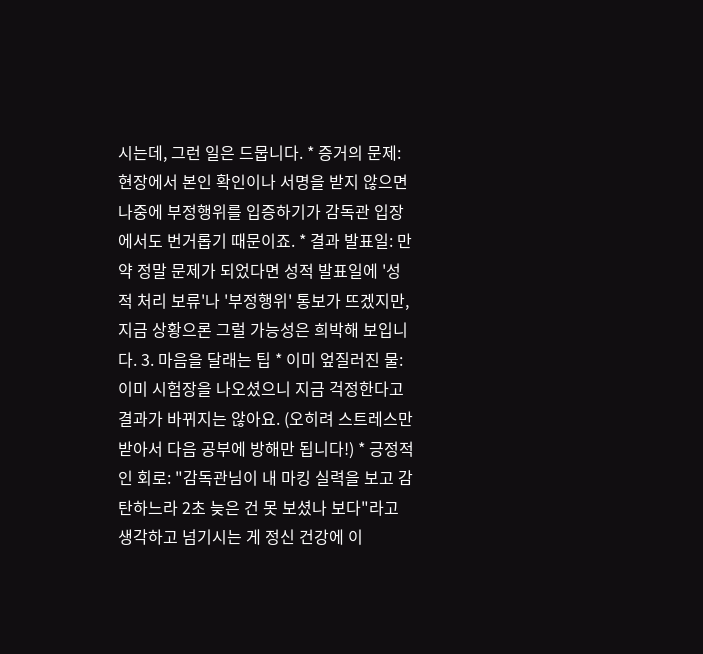시는데, 그런 일은 드뭅니다. * 증거의 문제: 현장에서 본인 확인이나 서명을 받지 않으면 나중에 부정행위를 입증하기가 감독관 입장에서도 번거롭기 때문이죠. * 결과 발표일: 만약 정말 문제가 되었다면 성적 발표일에 '성적 처리 보류'나 '부정행위' 통보가 뜨겠지만, 지금 상황으론 그럴 가능성은 희박해 보입니다. 3. 마음을 달래는 팁 * 이미 엎질러진 물: 이미 시험장을 나오셨으니 지금 걱정한다고 결과가 바뀌지는 않아요. (오히려 스트레스만 받아서 다음 공부에 방해만 됩니다!) * 긍정적인 회로: "감독관님이 내 마킹 실력을 보고 감탄하느라 2초 늦은 건 못 보셨나 보다"라고 생각하고 넘기시는 게 정신 건강에 이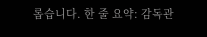롭습니다. 한 줄 요약: 감독관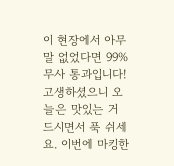이 현장에서 아무 말 없었다면 99% 무사 통과입니다! 고생하셨으니 오늘은 맛있는 거 드시면서 푹 쉬세요. 이번에 마킹한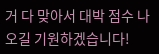거 다 맞아서 대박 점수 나오길 기원하겠습니다!